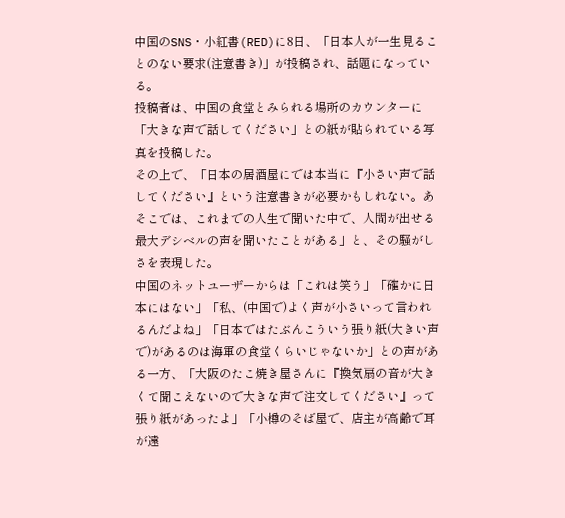中国のSNS・小紅書(RED)に8日、「日本人が一生見ることのない要求(注意書き)」が投稿され、話題になっている。
投稿者は、中国の食堂とみられる場所のカウンターに「大きな声で話してください」との紙が貼られている写真を投稿した。
その上で、「日本の居酒屋にでは本当に『小さい声で話してください』という注意書きが必要かもしれない。あそこでは、これまでの人生で聞いた中で、人間が出せる最大デシベルの声を聞いたことがある」と、その騒がしさを表現した。
中国のネットユーザーからは「これは笑う」「確かに日本にはない」「私、(中国で)よく声が小さいって言われるんだよね」「日本ではたぶんこういう張り紙(大きい声で)があるのは海軍の食堂くらいじゃないか」との声がある一方、「大阪のたこ焼き屋さんに『換気扇の音が大きくて聞こえないので大きな声で注文してください』って張り紙があったよ」「小樽のそば屋で、店主が高齢で耳が遠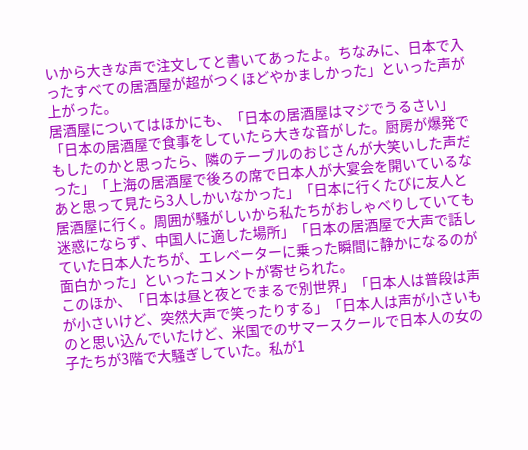いから大きな声で注文してと書いてあったよ。ちなみに、日本で入ったすべての居酒屋が超がつくほどやかましかった」といった声が上がった。
居酒屋についてはほかにも、「日本の居酒屋はマジでうるさい」「日本の居酒屋で食事をしていたら大きな音がした。厨房が爆発でもしたのかと思ったら、隣のテーブルのおじさんが大笑いした声だった」「上海の居酒屋で後ろの席で日本人が大宴会を開いているなあと思って見たら3人しかいなかった」「日本に行くたびに友人と居酒屋に行く。周囲が騒がしいから私たちがおしゃべりしていても迷惑にならず、中国人に適した場所」「日本の居酒屋で大声で話していた日本人たちが、エレベーターに乗った瞬間に静かになるのが面白かった」といったコメントが寄せられた。
このほか、「日本は昼と夜とでまるで別世界」「日本人は普段は声が小さいけど、突然大声で笑ったりする」「日本人は声が小さいものと思い込んでいたけど、米国でのサマースクールで日本人の女の子たちが3階で大騒ぎしていた。私が1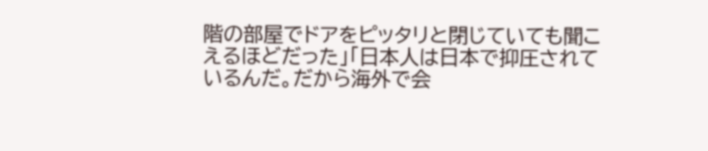階の部屋でドアをピッタリと閉じていても聞こえるほどだった」「日本人は日本で抑圧されているんだ。だから海外で会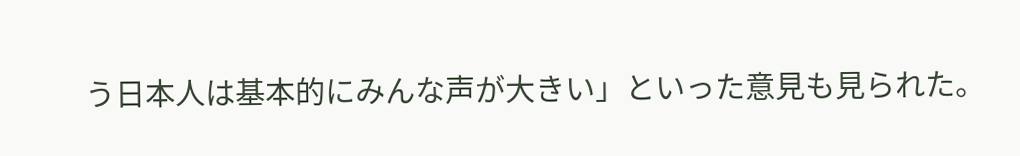う日本人は基本的にみんな声が大きい」といった意見も見られた。